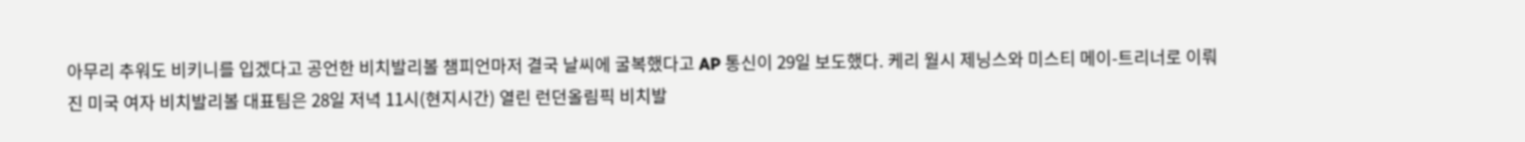아무리 추워도 비키니를 입겠다고 공언한 비치발리볼 챔피언마저 결국 날씨에 굴복했다고 AP 통신이 29일 보도했다. 케리 월시 제닝스와 미스티 메이-트리너로 이뤄진 미국 여자 비치발리볼 대표팀은 28일 저녁 11시(현지시간) 열린 런던올림픽 비치발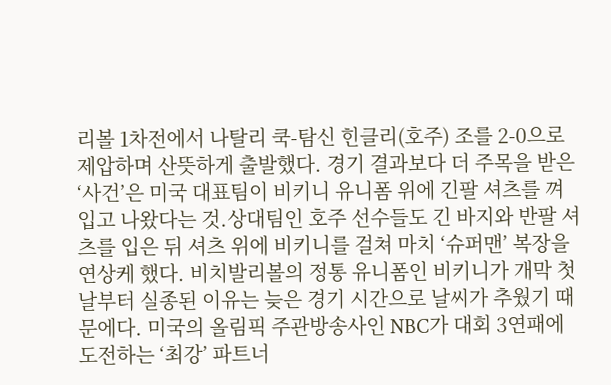리볼 1차전에서 나탈리 쿡-탐신 힌클리(호주) 조를 2-0으로 제압하며 산뜻하게 출발했다. 경기 결과보다 더 주목을 받은 ‘사건’은 미국 대표팀이 비키니 유니폼 위에 긴팔 셔츠를 껴입고 나왔다는 것.상대팀인 호주 선수들도 긴 바지와 반팔 셔츠를 입은 뒤 셔츠 위에 비키니를 걸쳐 마치 ‘슈퍼맨’ 복장을 연상케 했다. 비치발리볼의 정통 유니폼인 비키니가 개막 첫날부터 실종된 이유는 늦은 경기 시간으로 날씨가 추웠기 때문에다. 미국의 올림픽 주관방송사인 NBC가 대회 3연패에 도전하는 ‘최강’ 파트너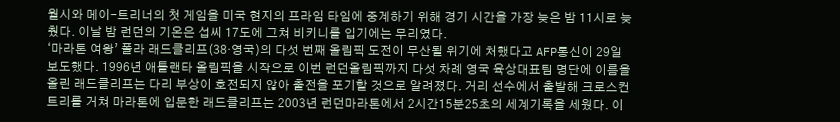월시와 메이-트리너의 첫 게임을 미국 현지의 프라임 타임에 중계하기 위해 경기 시간을 가장 늦은 밤 11시로 늦췄다. 이날 밤 런던의 기온은 섭씨 17도에 그쳐 비키니를 입기에는 무리였다.
‘마라톤 여왕’ 폴라 래드클리프(38·영국)의 다섯 번째 올림픽 도전이 무산될 위기에 처했다고 AFP통신이 29일 보도했다. 1996년 애틀랜타 올림픽을 시작으로 이번 런던올림픽까지 다섯 차례 영국 육상대표팀 명단에 이름을 올린 래드클리프는 다리 부상이 호전되지 않아 출전을 포기할 것으로 알려졌다. 거리 선수에서 출발해 크로스컨트리를 거쳐 마라톤에 입문한 래드클리프는 2003년 런던마라톤에서 2시간15분25초의 세계기록을 세웠다. 이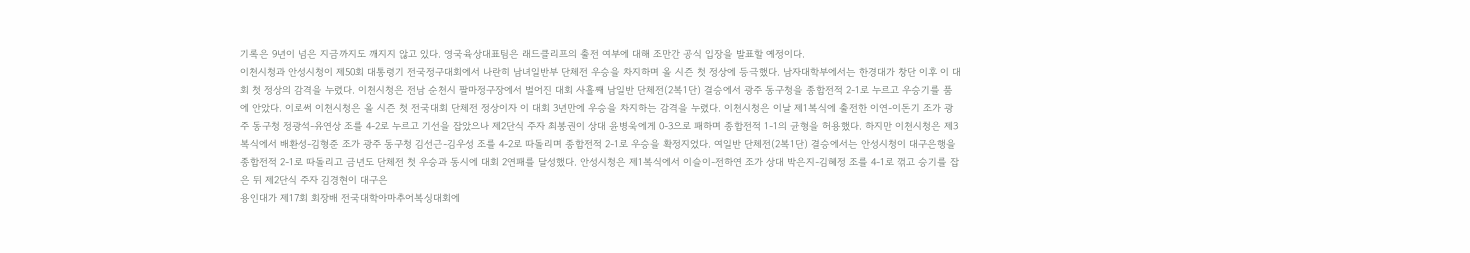기록은 9년이 넘은 지금까지도 깨지지 않고 있다. 영국육상대표팀은 래드클리프의 출전 여부에 대해 조만간 공식 입장을 발표할 예정이다.
이천시청과 안성시청이 제50회 대통령기 전국정구대회에서 나란히 남녀일반부 단체전 우승을 차지하며 올 시즌 첫 정상에 등극했다. 남자대학부에서는 한경대가 창단 이후 이 대회 첫 정상의 감격을 누렸다. 이천시청은 전남 순천시 팔마정구장에서 벌어진 대회 사흘째 남일반 단체전(2복1단) 결승에서 광주 동구청을 종합전적 2-1로 누르고 우승기를 품에 안았다. 이로써 이천시청은 올 시즌 첫 전국대회 단체전 정상이자 이 대회 3년만에 우승을 차지하는 감격을 누렸다. 이천시청은 이날 제1복식에 출전한 이연-이돈기 조가 광주 동구청 정광석-유연상 조를 4-2로 누르고 기선을 잡았으나 제2단식 주자 최봉권이 상대 윤병욱에게 0-3으로 패하며 종합전적 1-1의 균형을 허용했다. 하지만 이천시청은 제3복식에서 배환성-김형준 조가 광주 동구청 김선근-김우성 조를 4-2로 따돌리며 종합전적 2-1로 우승을 확정지었다. 여일반 단체전(2복1단) 결승에서는 안성시청이 대구은행을 종합전적 2-1로 따돌리고 금년도 단체전 첫 우승과 동시에 대회 2연패를 달성했다. 안성시청은 제1복식에서 이슬이-전하연 조가 상대 박은지-김혜정 조를 4-1로 꺾고 승기를 잡은 뒤 제2단식 주자 김경현이 대구은
용인대가 제17회 회장배 전국대학아마추어복싱대회에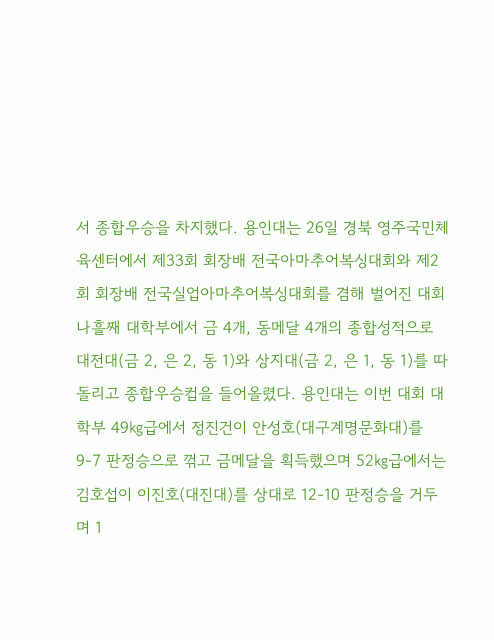서 종합우승을 차지했다. 용인대는 26일 경북 영주국민체육센터에서 제33회 회장배 전국아마추어복싱대회와 제2회 회장배 전국실업아마추어복싱대회를 겸해 벌어진 대회 나흘째 대학부에서 금 4개, 동메달 4개의 종합성적으로 대전대(금 2, 은 2, 동 1)와 상지대(금 2, 은 1, 동 1)를 따돌리고 종합우승컵을 들어올렸다. 용인대는 이번 대회 대학부 49㎏급에서 정진건이 안성호(대구계명문화대)를 9-7 판정승으로 꺾고 금메달을 획득했으며 52㎏급에서는 김호섭이 이진호(대진대)를 상대로 12-10 판정승을 거두며 1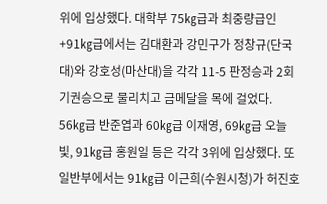위에 입상했다. 대학부 75㎏급과 최중량급인 +91㎏급에서는 김대환과 강민구가 정창규(단국대)와 강호성(마산대)을 각각 11-5 판정승과 2회 기권승으로 물리치고 금메달을 목에 걸었다. 56㎏급 반준엽과 60㎏급 이재영, 69㎏급 오늘빛, 91㎏급 홍원일 등은 각각 3위에 입상했다. 또 일반부에서는 91㎏급 이근희(수원시청)가 허진호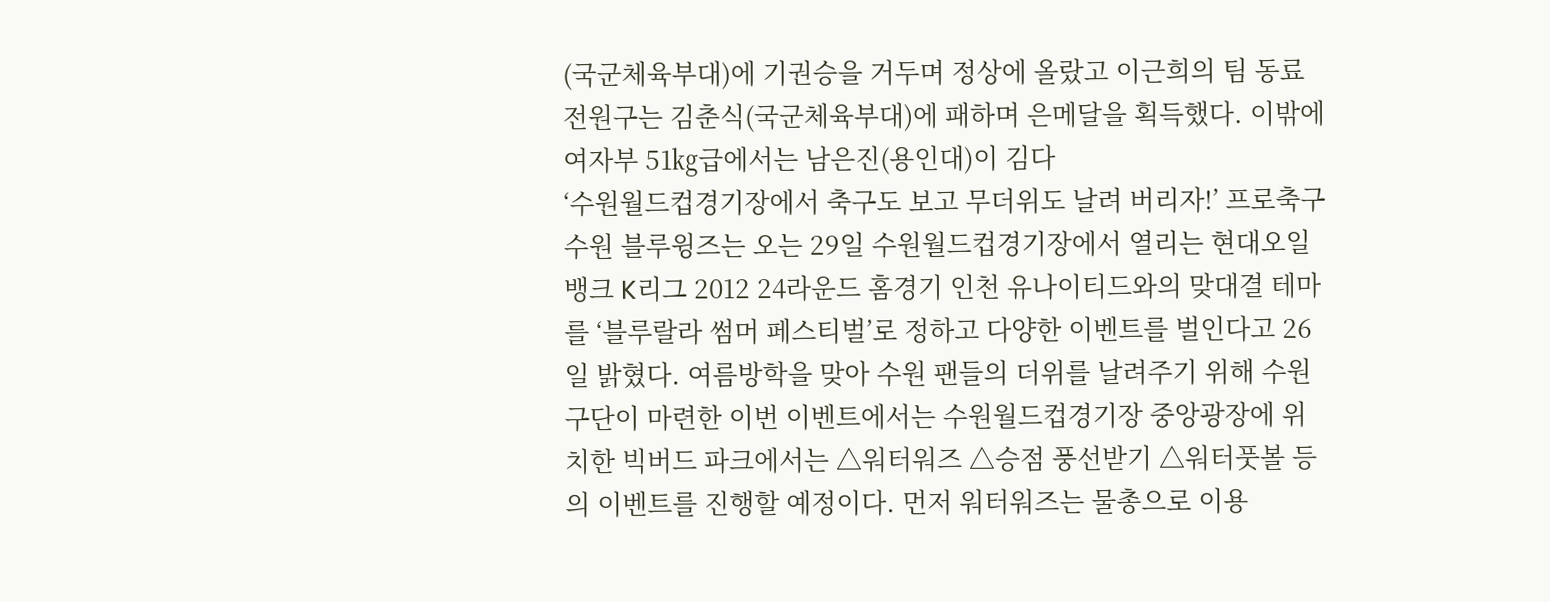(국군체육부대)에 기권승을 거두며 정상에 올랐고 이근희의 팀 동료 전원구는 김춘식(국군체육부대)에 패하며 은메달을 획득했다. 이밖에 여자부 51㎏급에서는 남은진(용인대)이 김다
‘수원월드컵경기장에서 축구도 보고 무더위도 날려 버리자!’ 프로축구 수원 블루윙즈는 오는 29일 수원월드컵경기장에서 열리는 현대오일뱅크 K리그 2012 24라운드 홈경기 인천 유나이티드와의 맞대결 테마를 ‘블루랄라 썸머 페스티벌’로 정하고 다양한 이벤트를 벌인다고 26일 밝혔다. 여름방학을 맞아 수원 팬들의 더위를 날려주기 위해 수원 구단이 마련한 이번 이벤트에서는 수원월드컵경기장 중앙광장에 위치한 빅버드 파크에서는 △워터워즈 △승점 풍선받기 △워터풋볼 등의 이벤트를 진행할 예정이다. 먼저 워터워즈는 물총으로 이용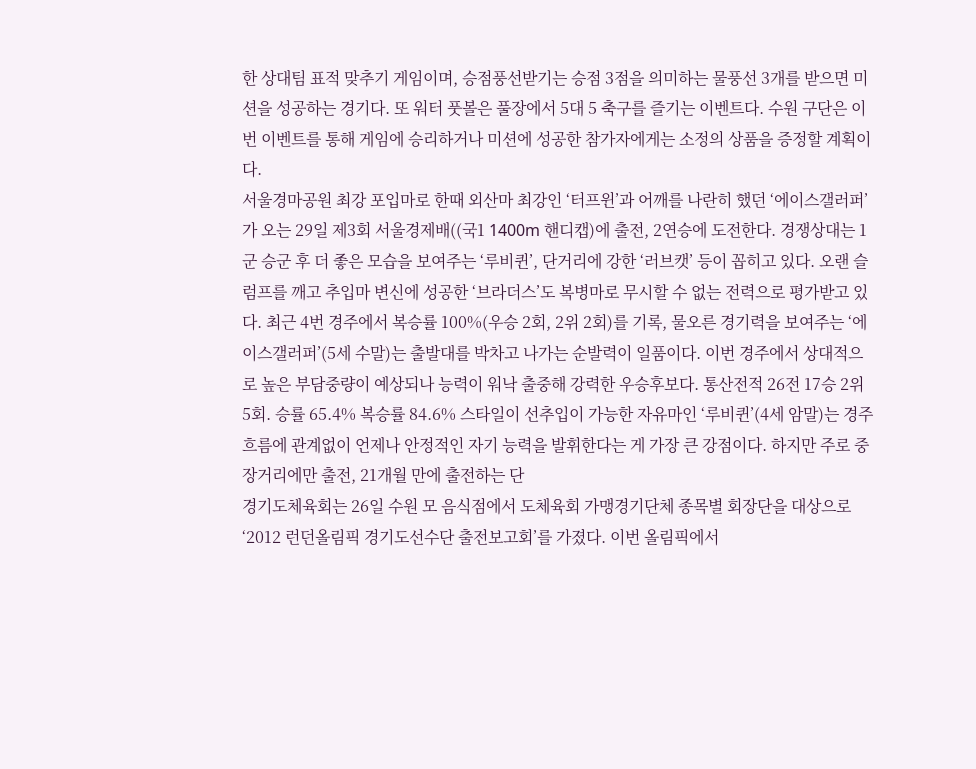한 상대팀 표적 맞추기 게임이며, 승점풍선받기는 승점 3점을 의미하는 물풍선 3개를 받으면 미션을 성공하는 경기다. 또 워터 풋볼은 풀장에서 5대 5 축구를 즐기는 이벤트다. 수원 구단은 이번 이벤트를 통해 게임에 승리하거나 미션에 성공한 참가자에게는 소정의 상품을 증정할 계획이다.
서울경마공원 최강 포입마로 한때 외산마 최강인 ‘터프윈’과 어깨를 나란히 했던 ‘에이스갤러퍼’가 오는 29일 제3회 서울경제배((국1 1400m 핸디캡)에 출전, 2연승에 도전한다. 경쟁상대는 1군 승군 후 더 좋은 모습을 보여주는 ‘루비퀸’, 단거리에 강한 ‘러브캣’ 등이 꼽히고 있다. 오랜 슬럼프를 깨고 추입마 변신에 성공한 ‘브라더스’도 복병마로 무시할 수 없는 전력으로 평가받고 있다. 최근 4번 경주에서 복승률 100%(우승 2회, 2위 2회)를 기록, 물오른 경기력을 보여주는 ‘에이스갤러퍼’(5세 수말)는 출발대를 박차고 나가는 순발력이 일품이다. 이번 경주에서 상대적으로 높은 부담중량이 예상되나 능력이 워낙 출중해 강력한 우승후보다. 통산전적 26전 17승 2위 5회. 승률 65.4% 복승률 84.6% 스타일이 선추입이 가능한 자유마인 ‘루비퀸’(4세 암말)는 경주 흐름에 관계없이 언제나 안정적인 자기 능력을 발휘한다는 게 가장 큰 강점이다. 하지만 주로 중장거리에만 출전, 21개월 만에 출전하는 단
경기도체육회는 26일 수원 모 음식점에서 도체육회 가맹경기단체 종목별 회장단을 대상으로 ‘2012 런던올림픽 경기도선수단 출전보고회’를 가졌다. 이번 올림픽에서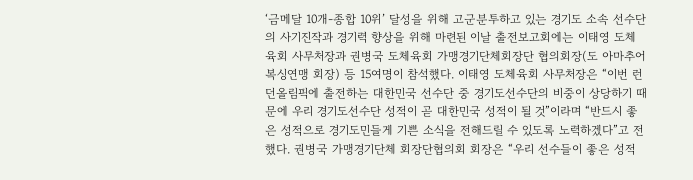‘금메달 10개-종합 10위’ 달성을 위해 고군분투하고 있는 경기도 소속 선수단의 사기진작과 경기력 향상을 위해 마련된 이날 출전보고회에는 이태영 도체육회 사무처장과 권병국 도체육회 가맹경기단체회장단 협의회장(도 아마추어복싱연맹 회장) 등 15여명이 참석했다. 이태영 도체육회 사무처장은 “이번 런던올림픽에 출전하는 대한민국 선수단 중 경기도선수단의 비중이 상당하기 때문에 우리 경기도선수단 성적이 곧 대한민국 성적이 될 것”이라며 “반드시 좋은 성적으로 경기도민들게 기쁜 소식을 전해드릴 수 있도록 노력하겠다”고 전했다. 권병국 가맹경기단체 회장단협의회 회장은 “우리 선수들이 좋은 성적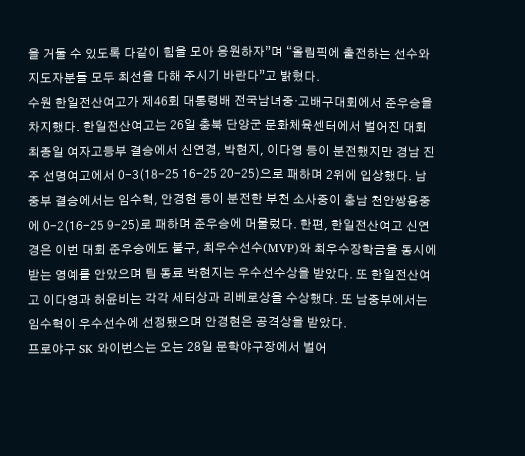을 거둘 수 있도록 다같이 힘을 모아 응원하자”며 “올림픽에 출전하는 선수와 지도자분들 모두 최선을 다해 주시기 바란다”고 밝혔다.
수원 한일전산여고가 제46회 대통령배 전국남녀중·고배구대회에서 준우승을 차지했다. 한일전산여고는 26일 충북 단양군 문화체육센터에서 벌어진 대회 최종일 여자고등부 결승에서 신연경, 박현지, 이다영 등이 분전했지만 경남 진주 선명여고에서 0-3(18-25 16-25 20-25)으로 패하며 2위에 입상했다. 남중부 결승에서는 임수혁, 안경현 등이 분전한 부천 소사중이 충남 천안쌍용중에 0-2(16-25 9-25)로 패하며 준우승에 머물렀다. 한편, 한일전산여고 신연경은 이번 대회 준우승에도 불구, 최우수선수(MVP)와 최우수장학금을 동시에 받는 영예를 안았으며 팀 동료 박현지는 우수선수상을 받았다. 또 한일전산여고 이다영과 허윤비는 각각 세터상과 리베로상을 수상했다. 또 남중부에서는 임수혁이 우수선수에 선정됐으며 안경현은 공격상을 받았다.
프로야구 SK 와이번스는 오는 28일 문학야구장에서 벌어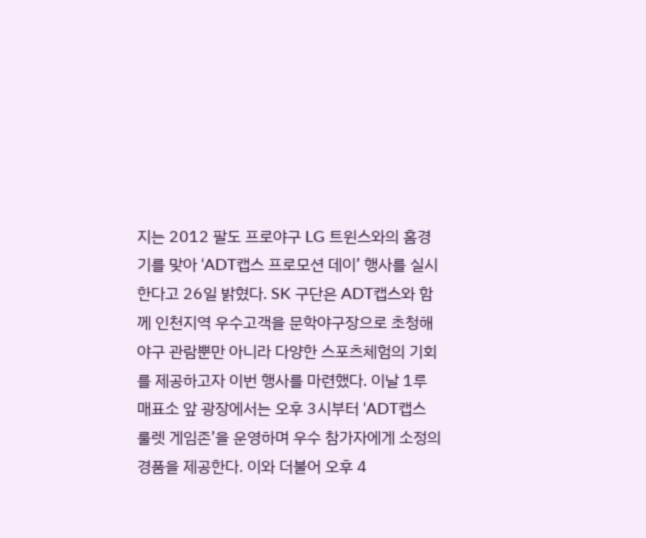지는 2012 팔도 프로야구 LG 트윈스와의 홈경기를 맞아 ‘ADT캡스 프로모션 데이’ 행사를 실시한다고 26일 밝혔다. SK 구단은 ADT캡스와 함께 인천지역 우수고객을 문학야구장으로 초청해 야구 관람뿐만 아니라 다양한 스포츠체험의 기회를 제공하고자 이번 행사를 마련했다. 이날 1루 매표소 앞 광장에서는 오후 3시부터 ‘ADT캡스 룰렛 게임존’을 운영하며 우수 참가자에게 소정의 경품을 제공한다. 이와 더불어 오후 4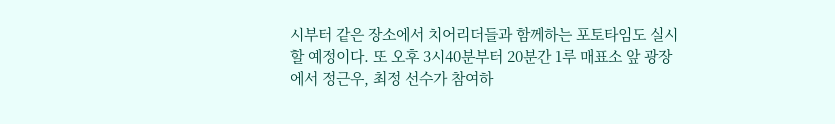시부터 같은 장소에서 치어리더들과 함께하는 포토타임도 실시할 예정이다. 또 오후 3시40분부터 20분간 1루 매표소 앞 광장에서 정근우, 최정 선수가 참여하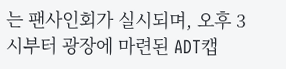는 팬사인회가 실시되며, 오후 3시부터 광장에 마련된 ADT캡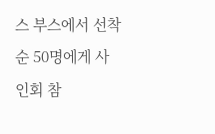스 부스에서 선착순 50명에게 사인회 참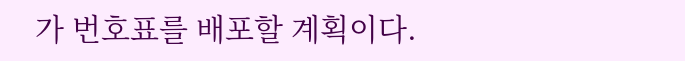가 번호표를 배포할 계획이다.